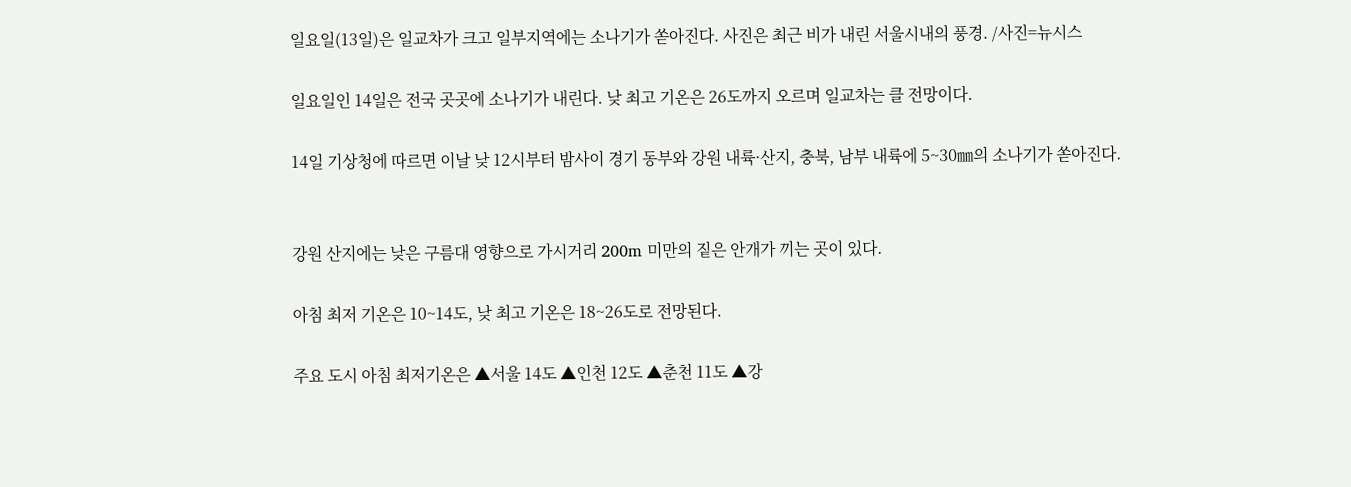일요일(13일)은 일교차가 크고 일부지역에는 소나기가 쏟아진다. 사진은 최근 비가 내린 서울시내의 풍경. /사진=뉴시스

일요일인 14일은 전국 곳곳에 소나기가 내린다. 낮 최고 기온은 26도까지 오르며 일교차는 클 전망이다.

14일 기상청에 따르면 이날 낮 12시부터 밤사이 경기 동부와 강원 내륙·산지, 충북, 남부 내륙에 5~30㎜의 소나기가 쏟아진다.


강원 산지에는 낮은 구름대 영향으로 가시거리 200m 미만의 짙은 안개가 끼는 곳이 있다.

아침 최저 기온은 10~14도, 낮 최고 기온은 18~26도로 전망된다.

주요 도시 아침 최저기온은 ▲서울 14도 ▲인천 12도 ▲춘천 11도 ▲강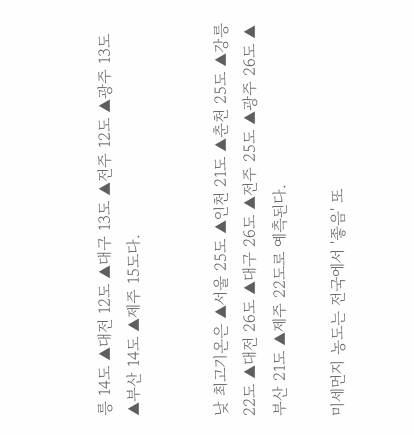릉 14도 ▲대전 12도 ▲대구 13도 ▲전주 12도 ▲광주 13도 ▲부산 14도 ▲제주 15도다.


낮 최고기온은 ▲서울 25도 ▲인천 21도 ▲춘천 25도 ▲강릉 22도 ▲대전 26도 ▲대구 26도 ▲전주 25도 ▲광주 26도 ▲부산 21도 ▲제주 22도로 예측된다.

미세먼지 농도는 전국에서 '좋음' 또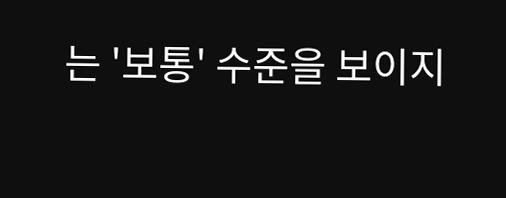는 '보통' 수준을 보이지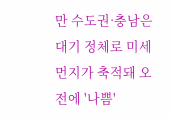만 수도권·충남은 대기 정체로 미세먼지가 축적돼 오전에 '나쁨'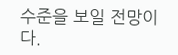수준을 보일 전망이다.